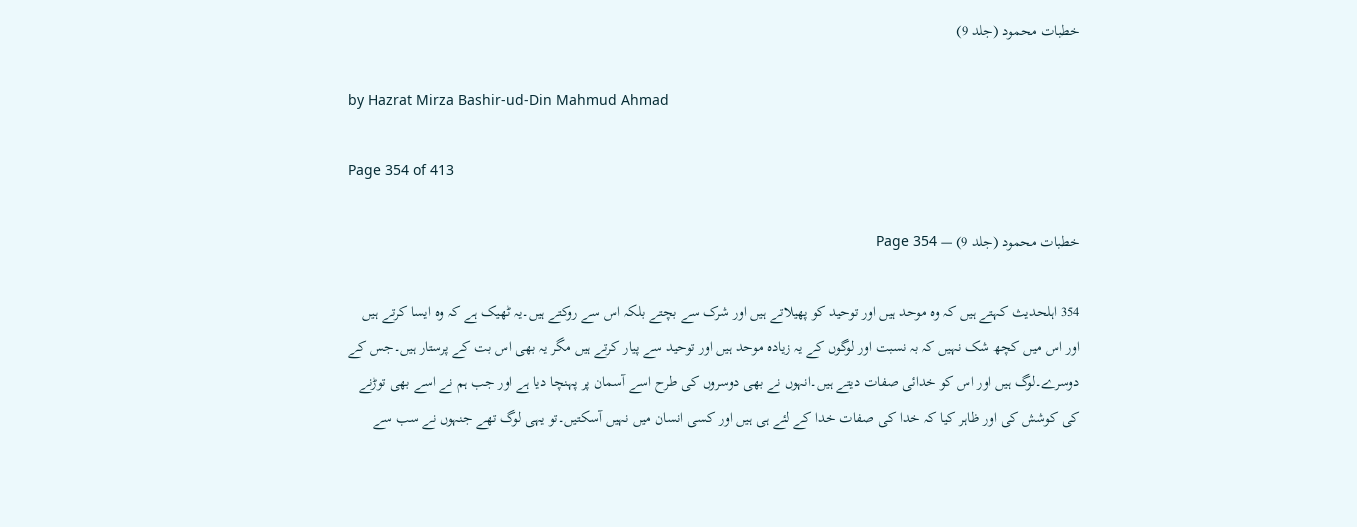خطبات محمود (جلد 9)

by Hazrat Mirza Bashir-ud-Din Mahmud Ahmad

Page 354 of 413

خطبات محمود (جلد 9) — Page 354

354 اہلحدیث کہتے ہیں کہ وہ موحد ہیں اور توحید کو پھیلاتے ہیں اور شرک سے بچتے بلکہ اس سے روکتے ہیں۔یہ ٹھیک ہے کہ وہ ایسا کرتے ہیں اور اس میں کچھ شک نہیں کہ بہ نسبت اور لوگوں کے یہ زیادہ موحد ہیں اور توحید سے پیار کرتے ہیں مگر یہ بھی اس بت کے پرستار ہیں۔جس کے دوسرے۔لوگ ہیں اور اس کو خدائی صفات دیتے ہیں۔انہوں نے بھی دوسروں کی طرح اسے آسمان پر پہنچا دیا ہے اور جب ہم نے اسے بھی توڑنے کی کوشش کی اور ظاہر کیا کہ خدا کی صفات خدا کے لئے ہی ہیں اور کسی انسان میں نہیں آسکتیں۔تو یہی لوگ تھے جنہوں نے سب سے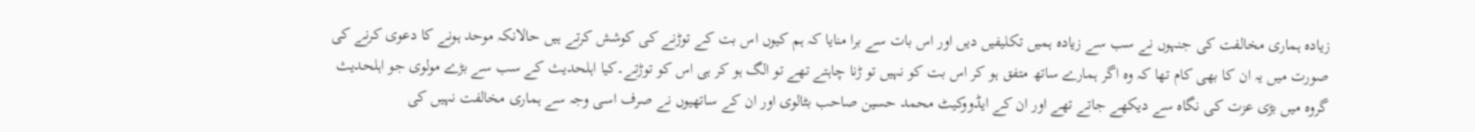زیادہ ہماری مخالفت کی جنہوں نے سب سے زیادہ ہمیں تکلیفیں دیں اور اس بات سے برا منایا کہ ہم کیوں اس بت کے توڑنے کی کوشش کرتے ہیں حالانکہ موحد ہونے کا دعوی کرنے کی صورت میں یہ ان کا بھی کام تھا کہ وہ اگر ہمارے ساتھ متفق ہو کر اس بت کو نہیں تو ڑنا چاہتے تھے تو الگ ہو کر ہی اس کو توڑتے۔کیا اہلحدیث کے سب سے بڑے مولوی جو اہلحدیث گروہ میں بڑی عزت کی نگاہ سے دیکھے جاتے تھے اور ان کے ایڈووکیٹ محمد حسین صاحب بٹالوی اور ان کے ساتھیوں نے صرف اسی وجہ سے ہماری مخالفت نہیں کی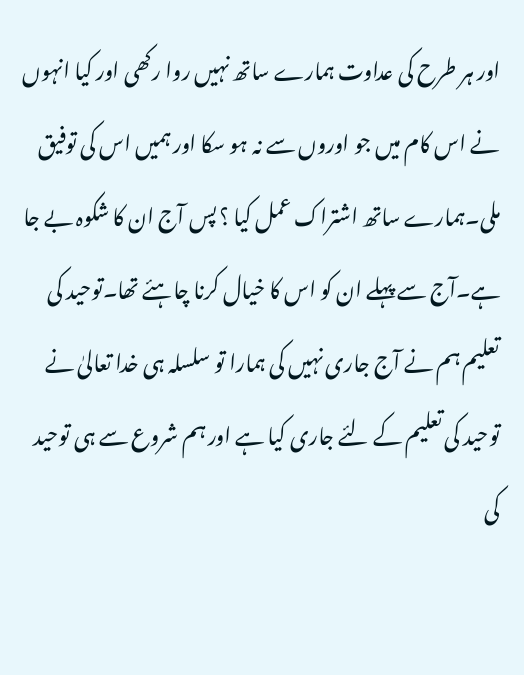اور ہر طرح کی عداوت ہمارے ساتھ نہیں روا رکھی اور کیا انہوں نے اس کام میں جو اوروں سے نہ ہو سکا اور ہمیں اس کی توفیق ملی۔ہمارے ساتھ اشتراک عمل کیا ؟ پس آج ان کا شکوہ بے جا ہے۔آج سے پہلے ان کو اس کا خیال کرنا چاہئے تھا۔توحید کی تعلیم ہم نے آج جاری نہیں کی ہمارا تو سلسلہ ہی خدا تعالیٰ نے توحید کی تعلیم کے لئے جاری کیا ہے اور ہم شروع سے ہی توحید کی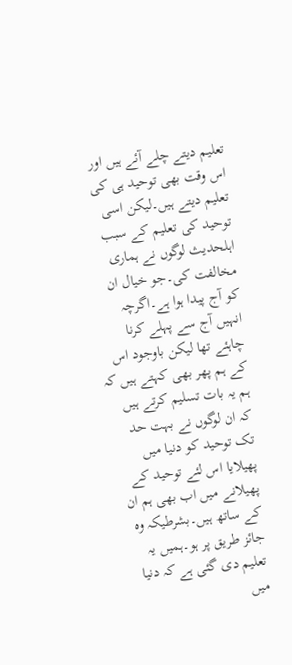تعلیم دیتے چلے آئے ہیں اور اس وقت بھی توحید ہی کی تعلیم دیتے ہیں۔لیکن اسی توحید کی تعلیم کے سبب اہلحدیث لوگوں نے ہماری مخالفت کی۔جو خیال ان کو آج پیدا ہوا ہے۔اگرچہ انہیں آج سے پہلے کرنا چاہئے تھا لیکن باوجود اس کے ہم پھر بھی کہتے ہیں کہ ہم یہ بات تسلیم کرتے ہیں کہ ان لوگوں نے بہت حد تک توحید کو دنیا میں پھیلایا اس لئے توحید کے پھیلانے میں اب بھی ہم ان کے ساتھ ہیں۔بشرطیکہ وہ جائز طریق پر ہو۔ہمیں یہ تعلیم دی گئی ہے کہ دنیا میں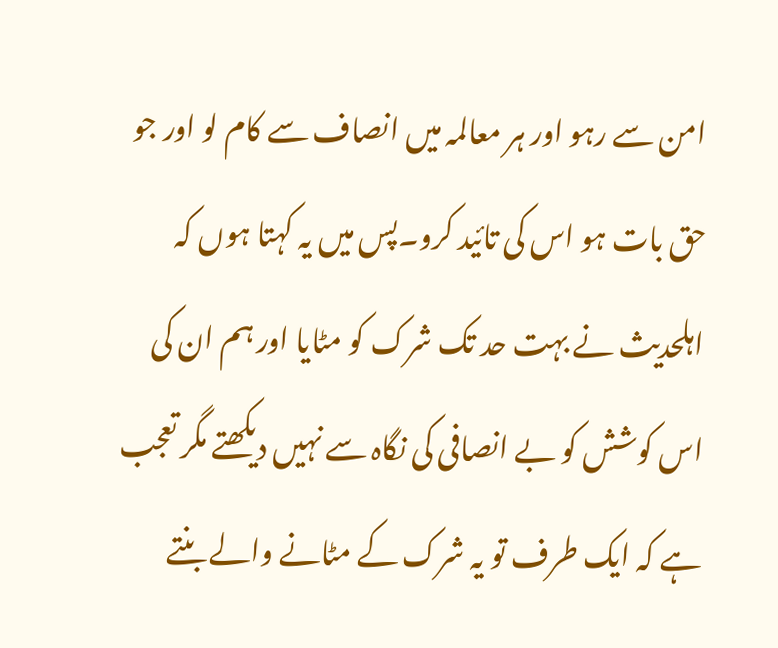امن سے رہو اور ہر معالمہ میں انصاف سے کام لو اور جو حق بات ہو اس کی تائید کرو۔پس میں یہ کہتا ہوں کہ اہلحدیث نے بہت حد تک شرک کو مٹایا اور ہم ان کی اس کوشش کو بے انصافی کی نگاہ سے نہیں دیکھتے مگر تعجب ہے کہ ایک طرف تو یہ شرک کے مٹانے والے بنتے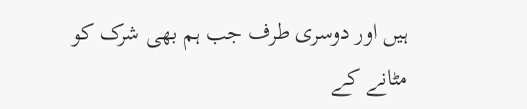ہیں اور دوسری طرف جب ہم بھی شرک کو مٹانے کے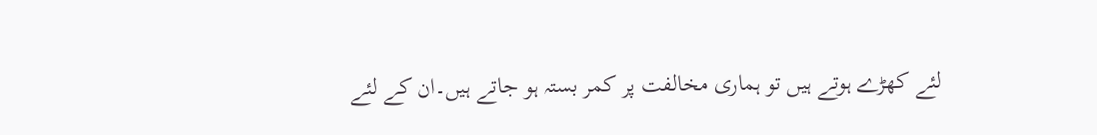لئے کھڑے ہوتے ہیں تو ہماری مخالفت پر کمر بستہ ہو جاتے ہیں۔ان کے لئے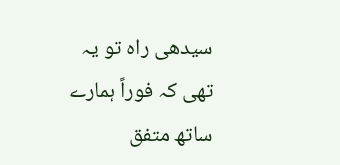سیدھی راہ تو یہ تھی کہ فوراً ہمارے ساتھ متفق